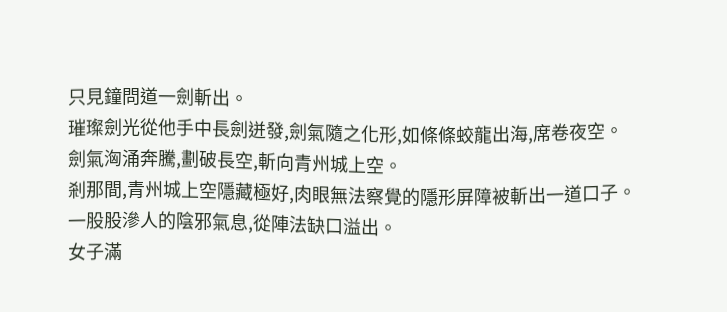只見鐘問道一劍斬出。
璀璨劍光從他手中長劍迸發,劍氣隨之化形,如條條蛟龍出海,席卷夜空。
劍氣洶涌奔騰,劃破長空,斬向青州城上空。
剎那間,青州城上空隱藏極好,肉眼無法察覺的隱形屏障被斬出一道口子。
一股股滲人的陰邪氣息,從陣法缺口溢出。
女子滿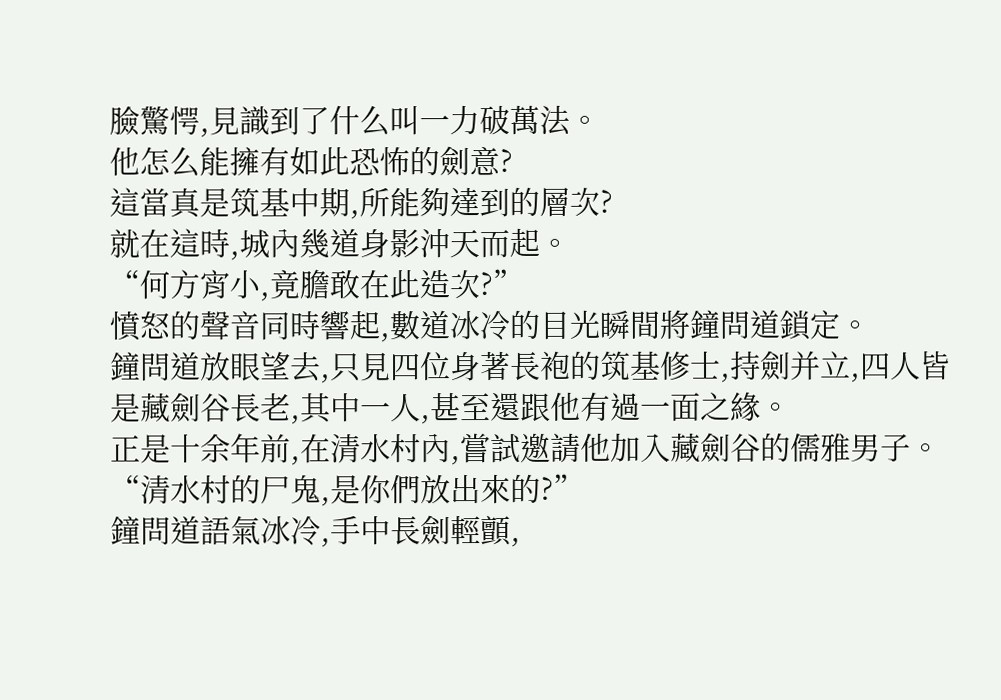臉驚愕,見識到了什么叫一力破萬法。
他怎么能擁有如此恐怖的劍意?
這當真是筑基中期,所能夠達到的層次?
就在這時,城內幾道身影沖天而起。
“何方宵小,竟膽敢在此造次?”
憤怒的聲音同時響起,數道冰冷的目光瞬間將鐘問道鎖定。
鐘問道放眼望去,只見四位身著長袍的筑基修士,持劍并立,四人皆是藏劍谷長老,其中一人,甚至還跟他有過一面之緣。
正是十余年前,在清水村內,嘗試邀請他加入藏劍谷的儒雅男子。
“清水村的尸鬼,是你們放出來的?”
鐘問道語氣冰冷,手中長劍輕顫,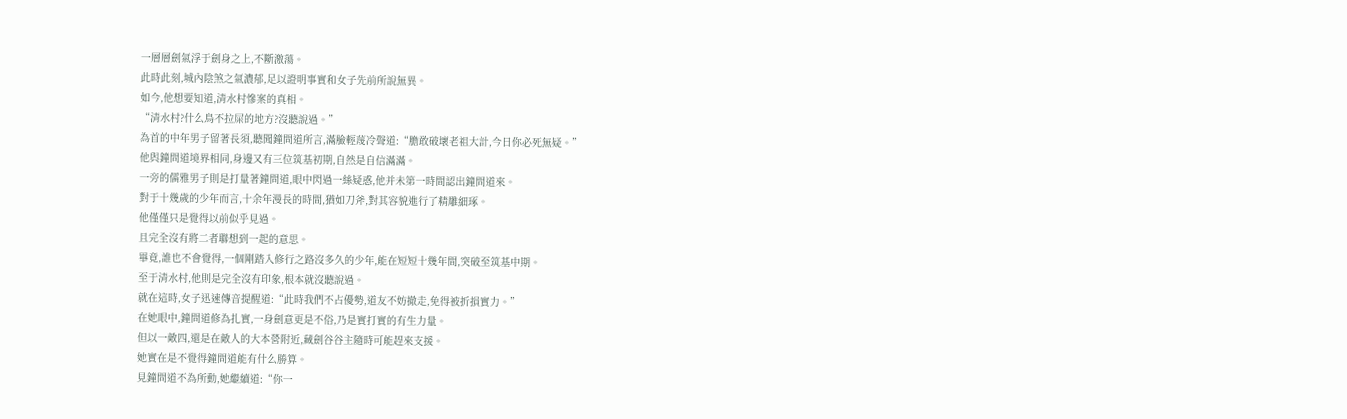一層層劍氣浮于劍身之上,不斷激蕩。
此時此刻,城內陰煞之氣濃郁,足以證明事實和女子先前所說無異。
如今,他想要知道,清水村慘案的真相。
“清水村?什么鳥不拉屎的地方?沒聽說過。”
為首的中年男子留著長須,聽聞鐘問道所言,滿臉輕蔑冷聲道:“膽敢破壞老祖大計,今日你必死無疑。”
他與鐘問道境界相同,身邊又有三位筑基初期,自然是自信滿滿。
一旁的儒雅男子則是打量著鐘問道,眼中閃過一絲疑惑,他并未第一時間認出鐘問道來。
對于十幾歲的少年而言,十余年漫長的時間,猶如刀斧,對其容貌進行了精雕細琢。
他僅僅只是覺得以前似乎見過。
且完全沒有將二者聯想到一起的意思。
畢竟,誰也不會覺得,一個剛踏入修行之路沒多久的少年,能在短短十幾年間,突破至筑基中期。
至于清水村,他則是完全沒有印象,根本就沒聽說過。
就在這時,女子迅速傳音提醒道:“此時我們不占優勢,道友不妨撤走,免得被折損實力。”
在她眼中,鐘問道修為扎實,一身劍意更是不俗,乃是實打實的有生力量。
但以一敵四,還是在敵人的大本營附近,藏劍谷谷主隨時可能趕來支援。
她實在是不覺得鐘問道能有什么勝算。
見鐘問道不為所動,她繼續道:“你一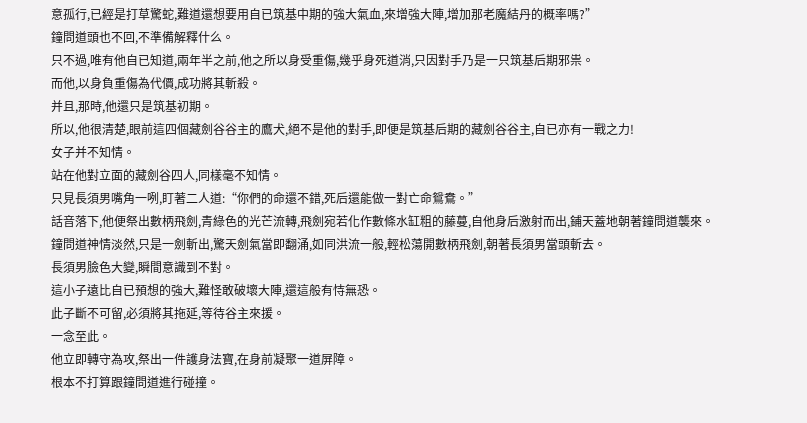意孤行,已經是打草驚蛇,難道還想要用自已筑基中期的強大氣血,來增強大陣,增加那老魔結丹的概率嗎?”
鐘問道頭也不回,不準備解釋什么。
只不過,唯有他自已知道,兩年半之前,他之所以身受重傷,幾乎身死道消,只因對手乃是一只筑基后期邪祟。
而他,以身負重傷為代價,成功將其斬殺。
并且,那時,他還只是筑基初期。
所以,他很清楚,眼前這四個藏劍谷谷主的鷹犬,絕不是他的對手,即便是筑基后期的藏劍谷谷主,自已亦有一戰之力!
女子并不知情。
站在他對立面的藏劍谷四人,同樣毫不知情。
只見長須男嘴角一咧,盯著二人道:“你們的命還不錯,死后還能做一對亡命鴛鴦。”
話音落下,他便祭出數柄飛劍,青綠色的光芒流轉,飛劍宛若化作數條水缸粗的藤蔓,自他身后激射而出,鋪天蓋地朝著鐘問道襲來。
鐘問道神情淡然,只是一劍斬出,驚天劍氣當即翻涌,如同洪流一般,輕松蕩開數柄飛劍,朝著長須男當頭斬去。
長須男臉色大變,瞬間意識到不對。
這小子遠比自已預想的強大,難怪敢破壞大陣,還這般有恃無恐。
此子斷不可留,必須將其拖延,等待谷主來援。
一念至此。
他立即轉守為攻,祭出一件護身法寶,在身前凝聚一道屏障。
根本不打算跟鐘問道進行碰撞。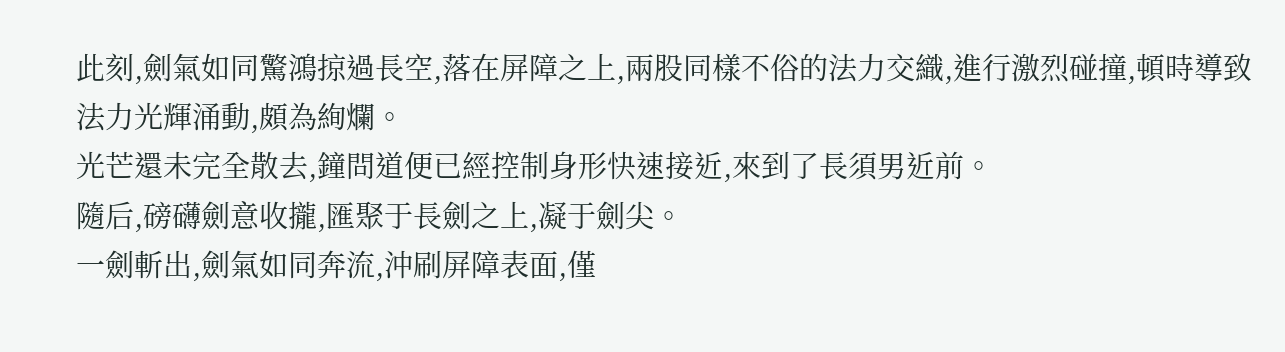此刻,劍氣如同驚鴻掠過長空,落在屏障之上,兩股同樣不俗的法力交織,進行激烈碰撞,頓時導致法力光輝涌動,頗為絢爛。
光芒還未完全散去,鐘問道便已經控制身形快速接近,來到了長須男近前。
隨后,磅礴劍意收攏,匯聚于長劍之上,凝于劍尖。
一劍斬出,劍氣如同奔流,沖刷屏障表面,僅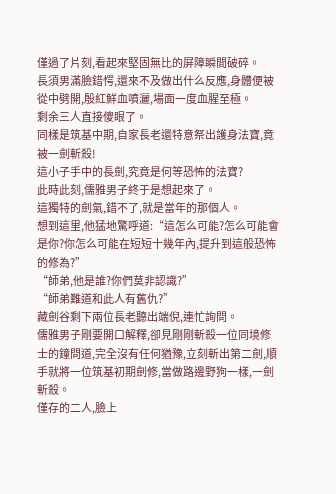僅過了片刻,看起來堅固無比的屏障瞬間破碎。
長須男滿臉錯愕,還來不及做出什么反應,身體便被從中劈開,殷紅鮮血噴灑,場面一度血腥至極。
剩余三人直接傻眼了。
同樣是筑基中期,自家長老還特意祭出護身法寶,竟被一劍斬殺!
這小子手中的長劍,究竟是何等恐怖的法寶?
此時此刻,儒雅男子終于是想起來了。
這獨特的劍氣,錯不了,就是當年的那個人。
想到這里,他猛地驚呼道:“這怎么可能?怎么可能會是你?你怎么可能在短短十幾年內,提升到這般恐怖的修為?”
“師弟,他是誰?你們莫非認識?”
“師弟難道和此人有舊仇?”
藏劍谷剩下兩位長老聽出端倪,連忙詢問。
儒雅男子剛要開口解釋,卻見剛剛斬殺一位同境修士的鐘問道,完全沒有任何猶豫,立刻斬出第二劍,順手就將一位筑基初期劍修,當做路邊野狗一樣,一劍斬殺。
僅存的二人,臉上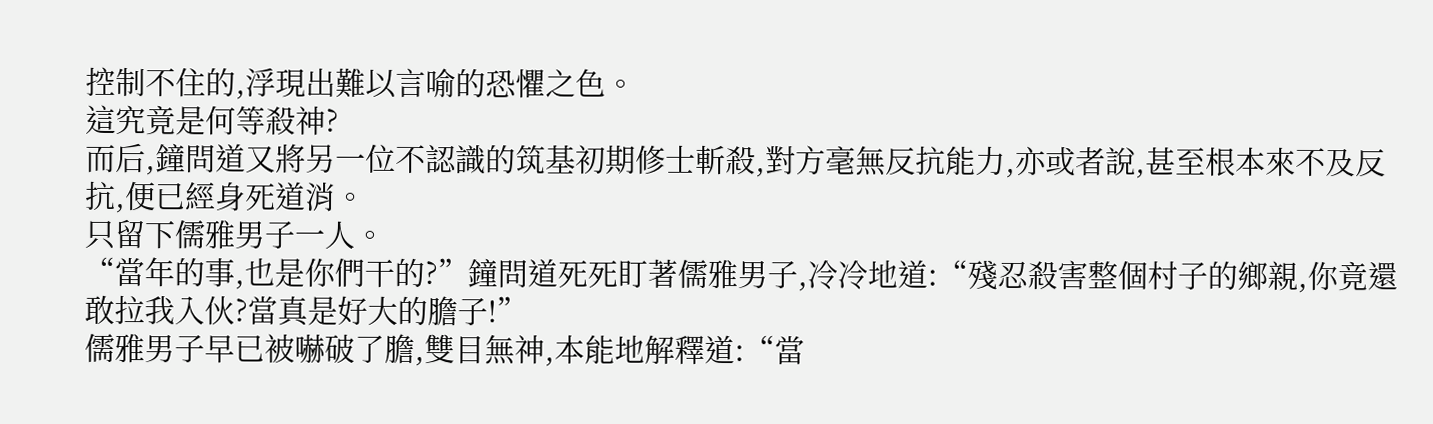控制不住的,浮現出難以言喻的恐懼之色。
這究竟是何等殺神?
而后,鐘問道又將另一位不認識的筑基初期修士斬殺,對方毫無反抗能力,亦或者說,甚至根本來不及反抗,便已經身死道消。
只留下儒雅男子一人。
“當年的事,也是你們干的?”鐘問道死死盯著儒雅男子,冷冷地道:“殘忍殺害整個村子的鄉親,你竟還敢拉我入伙?當真是好大的膽子!”
儒雅男子早已被嚇破了膽,雙目無神,本能地解釋道:“當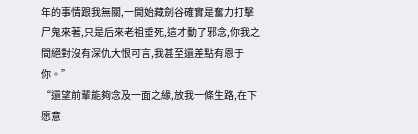年的事情跟我無關,一開始藏劍谷確實是奮力打擊尸鬼來著,只是后來老祖垂死,這才動了邪念,你我之間絕對沒有深仇大恨可言,我甚至還差點有恩于你。”
“還望前輩能夠念及一面之緣,放我一條生路,在下愿意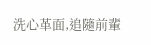洗心革面,追隨前輩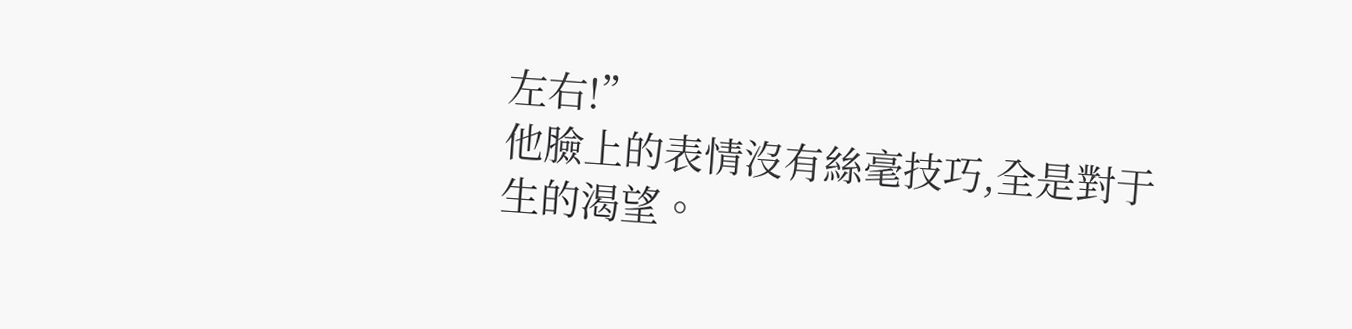左右!”
他臉上的表情沒有絲毫技巧,全是對于生的渴望。